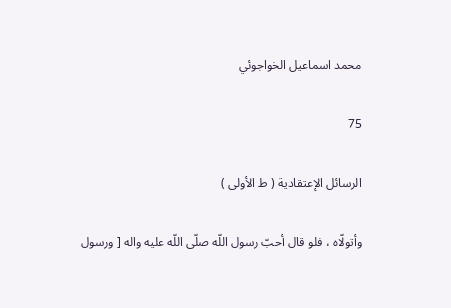محمد اسماعيل الخواجوئي

75

الرسائل الإعتقادية ( ط الأولى )

وأتولّاه ، فلو قال أحبّ رسول اللّه صلّى اللّه عليه واله [ ورسول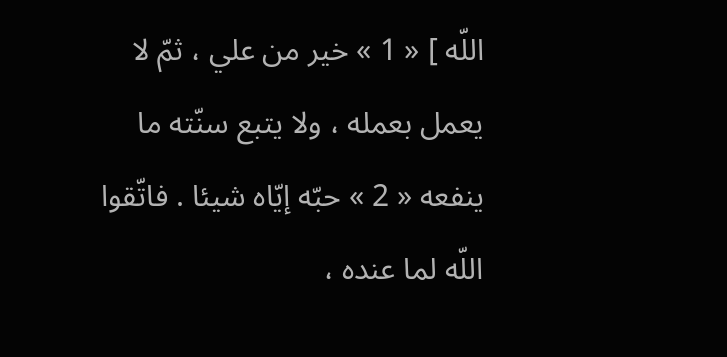اللّه ] « 1 » خير من علي ، ثمّ لا يعمل بعمله ، ولا يتبع سنّته ما ينفعه « 2 » حبّه إيّاه شيئا . فاتّقوا اللّه لما عنده ،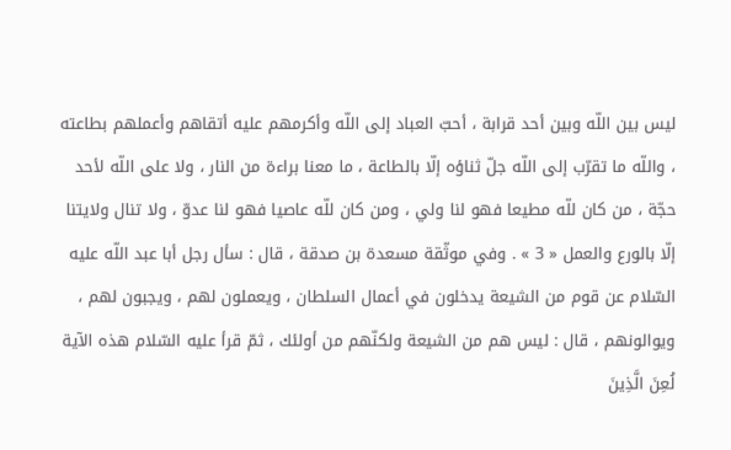ليس بين اللّه وبين أحد قرابة ، أحبّ العباد إلى اللّه وأكرمهم عليه أتقاهم وأعملهم بطاعته ، واللّه ما تقرّب إلى اللّه جلّ ثناؤه إلّا بالطاعة ، ما معنا براءة من النار ، ولا على اللّه لأحد حجّة ، من كان للّه مطيعا فهو لنا ولي ، ومن كان للّه عاصيا فهو لنا عدوّ ، ولا تنال ولايتنا إلّا بالورع والعمل « 3 » . وفي موثّقة مسعدة بن صدقة ، قال : سأل رجل أبا عبد اللّه عليه السّلام عن قوم من الشيعة يدخلون في أعمال السلطان ، ويعملون لهم ، ويجبون لهم ، ويوالونهم ، قال : ليس هم من الشيعة ولكنّهم من أولئك ، ثمّ قرأ عليه السّلام هذه الآية لُعِنَ الَّذِينَ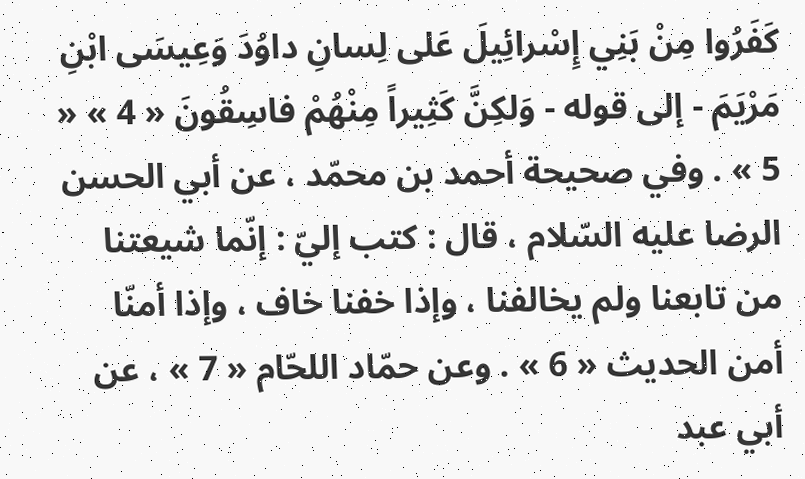كَفَرُوا مِنْ بَنِي إِسْرائِيلَ عَلى لِسانِ داوُدَ وَعِيسَى ابْنِ مَرْيَمَ - إلى قوله - وَلكِنَّ كَثِيراً مِنْهُمْ فاسِقُونَ « 4 » « 5 » . وفي صحيحة أحمد بن محمّد ، عن أبي الحسن الرضا عليه السّلام ، قال : كتب إليّ : إنّما شيعتنا من تابعنا ولم يخالفنا ، وإذا خفنا خاف ، وإذا أمنّا أمن الحديث « 6 » . وعن حمّاد اللحّام « 7 » ، عن أبي عبد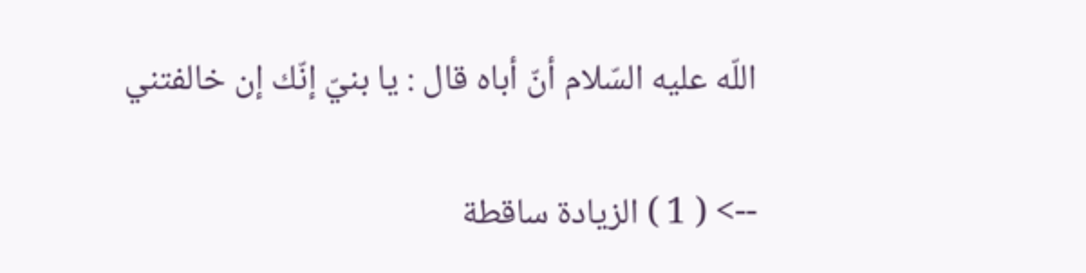اللّه عليه السّلام أنّ أباه قال : يا بنيّ إنّك إن خالفتني

--> ( 1 ) الزيادة ساقطة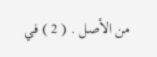من الأصل . ( 2 ) في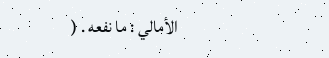الأمالي : ما نفعه . (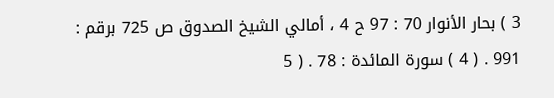3 ) بحار الأنوار 70 : 97 ح 4 ، أمالي الشيخ الصدوق ص 725 برقم : 991 . ( 4 ) سورة المائدة : 78 . ( 5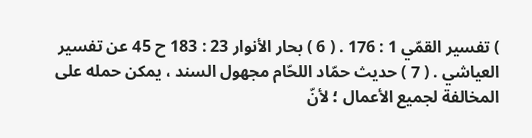) تفسير القمّي 1 : 176 . ( 6 ) بحار الأنوار 23 : 183 ح 45 عن تفسير العياشي . ( 7 ) حديث حمّاد اللحّام مجهول السند ، يمكن حمله على المخالفة لجميع الأعمال ؛ لأنّ